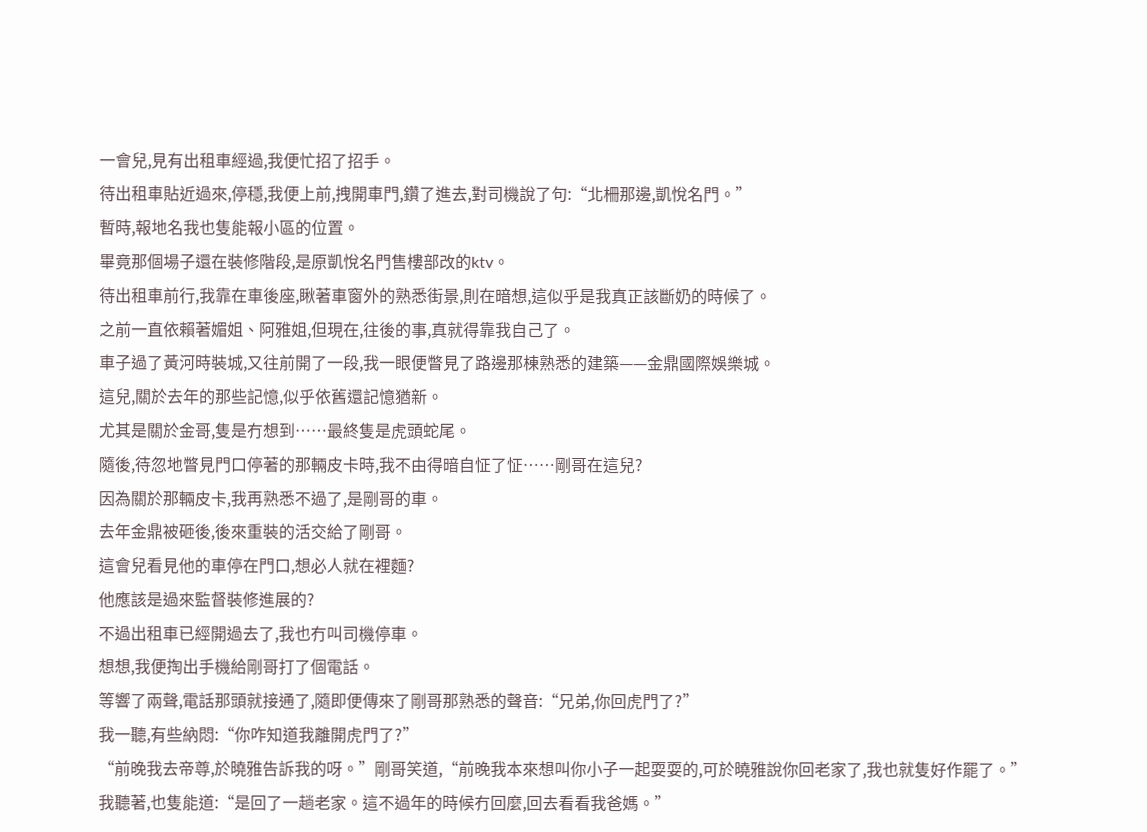一會兒,見有出租車經過,我便忙招了招手。
待出租車貼近過來,停穩,我便上前,拽開車門,鑽了進去,對司機說了句:“北柵那邊,凱悅名門。”
暫時,報地名我也隻能報小區的位置。
畢竟那個場子還在裝修階段,是原凱悅名門售樓部改的ktv。
待出租車前行,我靠在車後座,瞅著車窗外的熟悉街景,則在暗想,這似乎是我真正該斷奶的時候了。
之前一直依賴著媚姐、阿雅姐,但現在,往後的事,真就得靠我自己了。
車子過了黃河時裝城,又往前開了一段,我一眼便瞥見了路邊那棟熟悉的建築——金鼎國際娛樂城。
這兒,關於去年的那些記憶,似乎依舊還記憶猶新。
尤其是關於金哥,隻是冇想到……最終隻是虎頭蛇尾。
隨後,待忽地瞥見門口停著的那輛皮卡時,我不由得暗自怔了怔……剛哥在這兒?
因為關於那輛皮卡,我再熟悉不過了,是剛哥的車。
去年金鼎被砸後,後來重裝的活交給了剛哥。
這會兒看見他的車停在門口,想必人就在裡麵?
他應該是過來監督裝修進展的?
不過出租車已經開過去了,我也冇叫司機停車。
想想,我便掏出手機給剛哥打了個電話。
等響了兩聲,電話那頭就接通了,隨即便傳來了剛哥那熟悉的聲音:“兄弟,你回虎門了?”
我一聽,有些納悶:“你咋知道我離開虎門了?”
“前晚我去帝尊,於曉雅告訴我的呀。”剛哥笑道,“前晚我本來想叫你小子一起耍耍的,可於曉雅說你回老家了,我也就隻好作罷了。”
我聽著,也隻能道:“是回了一趟老家。這不過年的時候冇回麼,回去看看我爸媽。”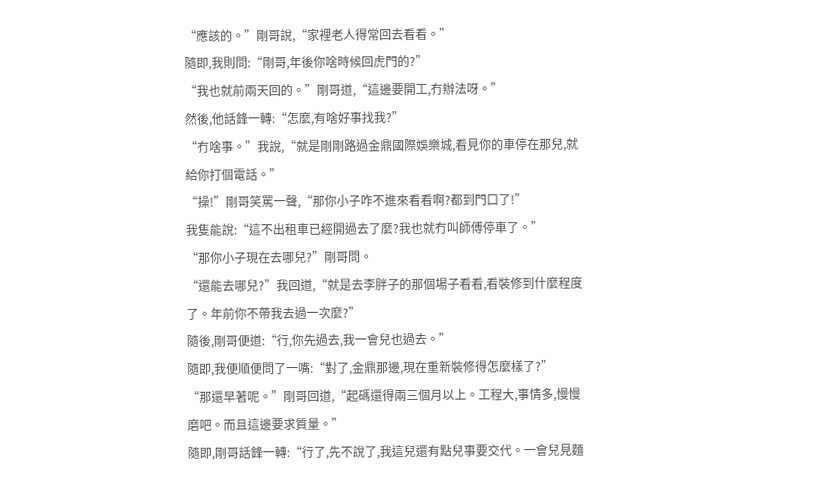“應該的。”剛哥說,“家裡老人得常回去看看。”
隨即,我則問:“剛哥,年後你啥時候回虎門的?”
“我也就前兩天回的。”剛哥道,“這邊要開工,冇辦法呀。”
然後,他話鋒一轉:“怎麼,有啥好事找我?”
“冇啥事。”我說,“就是剛剛路過金鼎國際娛樂城,看見你的車停在那兒,就給你打個電話。”
“操!”剛哥笑罵一聲,“那你小子咋不進來看看啊?都到門口了!”
我隻能說:“這不出租車已經開過去了麼?我也就冇叫師傅停車了。”
“那你小子現在去哪兒?”剛哥問。
“還能去哪兒?”我回道,“就是去李胖子的那個場子看看,看裝修到什麼程度了。年前你不帶我去過一次麼?”
隨後,剛哥便道:“行,你先過去,我一會兒也過去。”
隨即,我便順便問了一嘴:“對了,金鼎那邊,現在重新裝修得怎麼樣了?”
“那還早著呢。”剛哥回道,“起碼還得兩三個月以上。工程大,事情多,慢慢磨吧。而且這邊要求質量。”
隨即,剛哥話鋒一轉:“行了,先不說了,我這兒還有點兒事要交代。一會兒見麵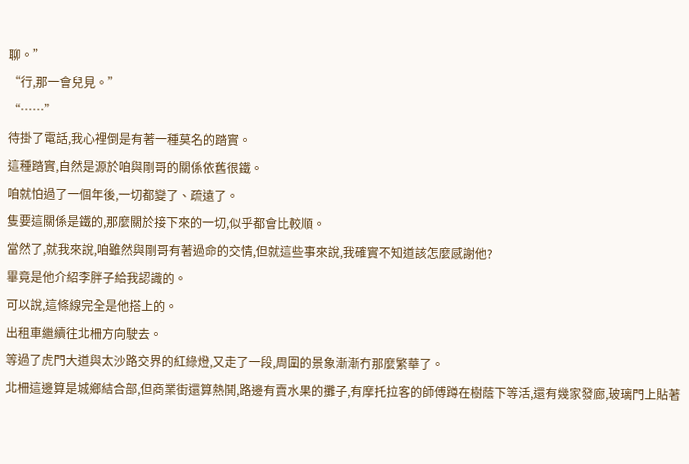聊。”
“行,那一會兒見。”
“……”
待掛了電話,我心裡倒是有著一種莫名的踏實。
這種踏實,自然是源於咱與剛哥的關係依舊很鐵。
咱就怕過了一個年後,一切都變了、疏遠了。
隻要這關係是鐵的,那麼關於接下來的一切,似乎都會比較順。
當然了,就我來說,咱雖然與剛哥有著過命的交情,但就這些事來說,我確實不知道該怎麼感謝他?
畢竟是他介紹李胖子給我認識的。
可以說,這條線完全是他搭上的。
出租車繼續往北柵方向駛去。
等過了虎門大道與太沙路交界的紅綠燈,又走了一段,周圍的景象漸漸冇那麼繁華了。
北柵這邊算是城鄉結合部,但商業街還算熱鬨,路邊有賣水果的攤子,有摩托拉客的師傅蹲在樹蔭下等活,還有幾家發廊,玻璃門上貼著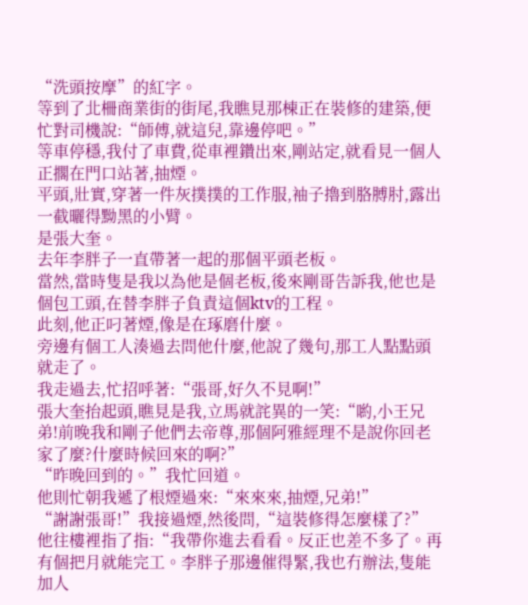“洗頭按摩”的紅字。
等到了北柵商業街的街尾,我瞧見那棟正在裝修的建築,便忙對司機說:“師傅,就這兒,靠邊停吧。”
等車停穩,我付了車費,從車裡鑽出來,剛站定,就看見一個人正擱在門口站著,抽煙。
平頭,壯實,穿著一件灰撲撲的工作服,袖子擼到胳膊肘,露出一截曬得黝黑的小臂。
是張大奎。
去年李胖子一直帶著一起的那個平頭老板。
當然,當時隻是我以為他是個老板,後來剛哥告訴我,他也是個包工頭,在替李胖子負責這個ktv的工程。
此刻,他正叼著煙,像是在琢磨什麼。
旁邊有個工人湊過去問他什麼,他說了幾句,那工人點點頭就走了。
我走過去,忙招呼著:“張哥,好久不見啊!”
張大奎抬起頭,瞧見是我,立馬就詫異的一笑:“喲,小王兄弟!前晚我和剛子他們去帝尊,那個阿雅經理不是說你回老家了麼?什麼時候回來的啊?”
“昨晚回到的。”我忙回道。
他則忙朝我遞了根煙過來:“來來來,抽煙,兄弟!”
“謝謝張哥!”我接過煙,然後問,“這裝修得怎麼樣了?”
他往樓裡指了指:“我帶你進去看看。反正也差不多了。再有個把月就能完工。李胖子那邊催得緊,我也冇辦法,隻能加人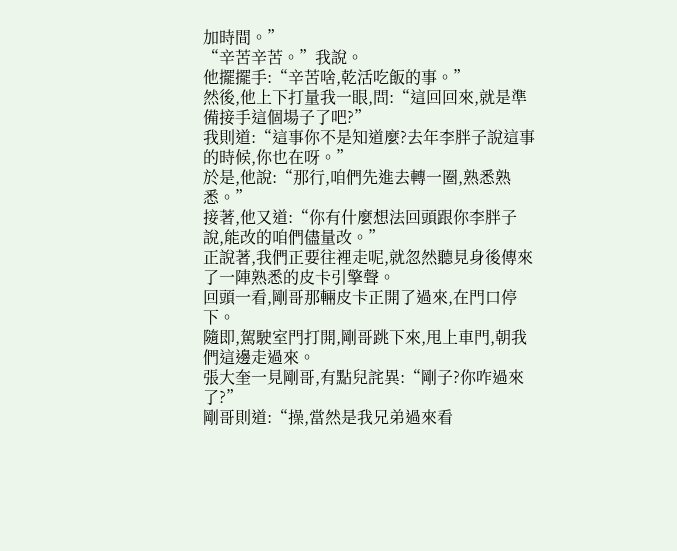加時間。”
“辛苦辛苦。”我說。
他擺擺手:“辛苦啥,乾活吃飯的事。”
然後,他上下打量我一眼,問:“這回回來,就是準備接手這個場子了吧?”
我則道:“這事你不是知道麼?去年李胖子說這事的時候,你也在呀。”
於是,他說:“那行,咱們先進去轉一圈,熟悉熟悉。”
接著,他又道:“你有什麼想法回頭跟你李胖子說,能改的咱們儘量改。”
正說著,我們正要往裡走呢,就忽然聽見身後傳來了一陣熟悉的皮卡引擎聲。
回頭一看,剛哥那輛皮卡正開了過來,在門口停下。
隨即,駕駛室門打開,剛哥跳下來,甩上車門,朝我們這邊走過來。
張大奎一見剛哥,有點兒詫異:“剛子?你咋過來了?”
剛哥則道:“操,當然是我兄弟過來看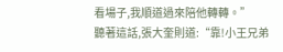看場子,我順道過來陪他轉轉。”
聽著這話,張大奎則道:“靠!小王兄弟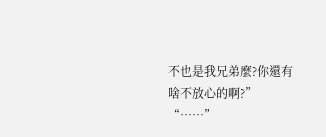不也是我兄弟麼?你還有啥不放心的啊?”
“……”